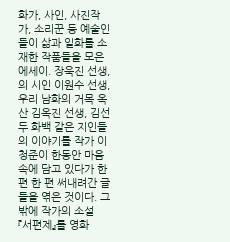화가, 사인, 사진작가, 소리꾼 등 예술인들이 삶과 일화를 소재한 작품들을 모은 에세이. 장욱진 선생, 의 시인 이원수 선생, 우리 남화의 거목 옥산 김옥진 선생, 김선두 화백 같은 지인들의 이야기를 작가 이청준이 한동안 마음속에 담고 있다가 한 편 한 편 써내려간 글들을 엮은 것이다. 그밖에 작가의 소설 『서편제』를 영화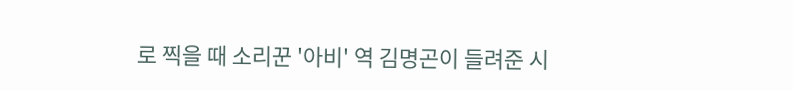로 찍을 때 소리꾼 '아비' 역 김명곤이 들려준 시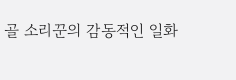골 소리꾼의 감동적인 일화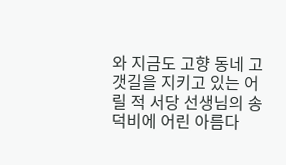와 지금도 고향 동네 고갯길을 지키고 있는 어릴 적 서당 선생님의 송덕비에 어린 아름다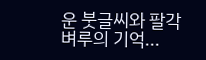운 붓글씨와 팔각 벼루의 기억...